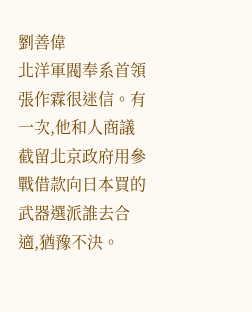劉善偉
北洋軍閥奉系首領張作霖很迷信。有一次,他和人商議截留北京政府用參戰借款向日本買的武器選派誰去合適,猶豫不決。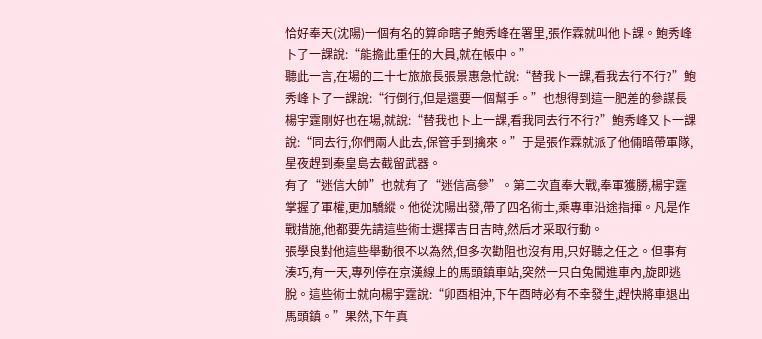恰好奉天(沈陽)一個有名的算命瞎子鮑秀峰在署里,張作霖就叫他卜課。鮑秀峰卜了一課說:“能擔此重任的大員,就在帳中。”
聽此一言,在場的二十七旅旅長張景惠急忙說:“替我卜一課,看我去行不行?”鮑秀峰卜了一課說:“行倒行,但是還要一個幫手。”也想得到這一肥差的參謀長楊宇霆剛好也在場,就說:“替我也卜上一課,看我同去行不行?”鮑秀峰又卜一課說:“同去行,你們兩人此去,保管手到擒來。”于是張作霖就派了他倆暗帶軍隊,星夜趕到秦皇島去截留武器。
有了“迷信大帥”也就有了“迷信高參”。第二次直奉大戰,奉軍獲勝,楊宇霆掌握了軍權,更加驕縱。他從沈陽出發,帶了四名術士,乘專車沿途指揮。凡是作戰措施,他都要先請這些術士選擇吉日吉時,然后才采取行動。
張學良對他這些舉動很不以為然,但多次勸阻也沒有用,只好聽之任之。但事有湊巧,有一天,專列停在京漢線上的馬頭鎮車站,突然一只白兔闖進車內,旋即逃脫。這些術士就向楊宇霆說:“卯酉相沖,下午酉時必有不幸發生,趕快將車退出馬頭鎮。”果然,下午真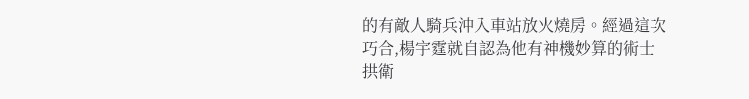的有敵人騎兵沖入車站放火燒房。經過這次巧合,楊宇霆就自認為他有神機妙算的術士拱衛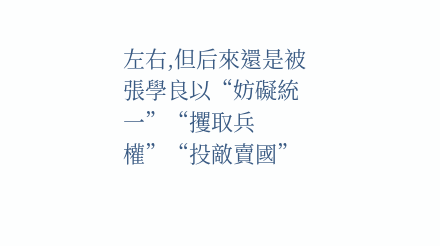左右,但后來還是被張學良以“妨礙統一”“攫取兵權”“投敵賣國”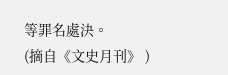等罪名處決。
(摘自《文史月刊》 )